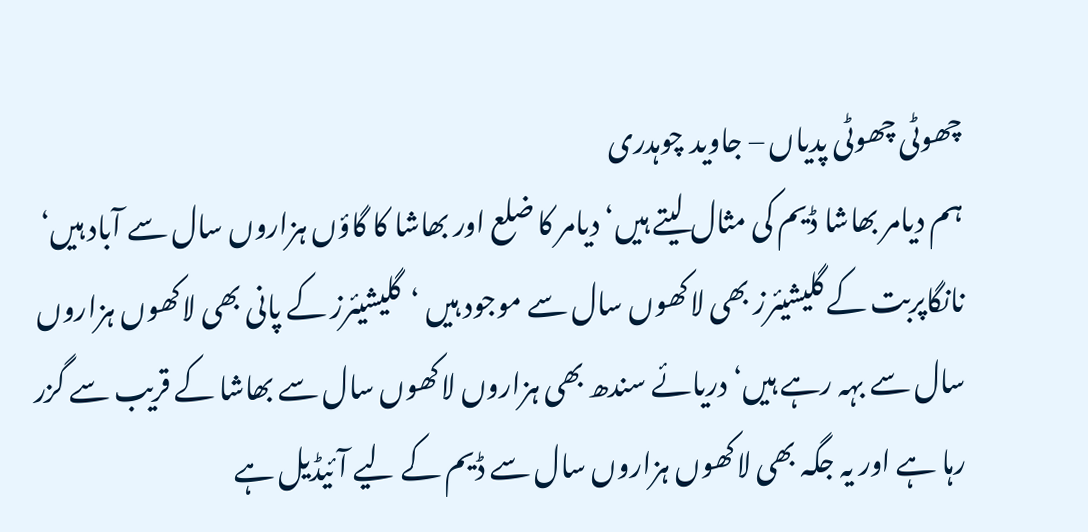چھوٹی چھوٹی پدیاں – جاوید چوہدری
ہم دیامر بھاشا ڈیم کی مثال لیتے ہیں‘ دیامر کا ضلع اور بھاشا کا گاؤں ہزاروں سال سے آباد ہیں‘ نانگاپربت کے گلیشیئرز بھی لاکھوں سال سے موجود ہیں ‘گلیشیئرز کے پانی بھی لاکھوں ہزاروں سال سے بہہ رہے ہیں‘ دریائے سندھ بھی ہزاروں لاکھوں سال سے بھاشا کے قریب سے گزر رہا ہے اور یہ جگہ بھی لاکھوں ہزاروں سال سے ڈیم کے لیے آئیڈیل ہے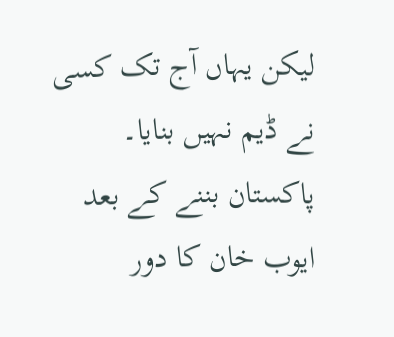لیکن یہاں آج تک کسی نے ڈیم نہیں بنایا۔
پاکستان بننے کے بعد ایوب خان کا دور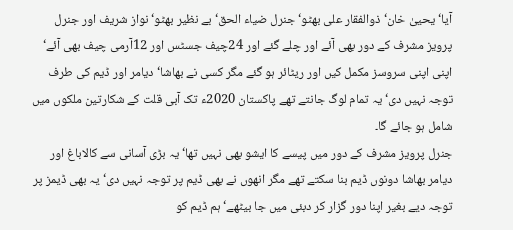آیا‘ یحییٰ خان‘ ذوالفقار علی بھٹو‘ جنرل ضیاء الحق‘ بے نظیر بھٹو‘ نواز شریف اور جنرل پرویز مشرف کے دور بھی آئے اور چلے گئے اور 24چیف جسٹس اور 12آرمی چیف بھی آئے‘ اپنی اپنی سروسز مکمل کیں اور ریٹائر ہو گئے مگر کسی نے بھاشا‘ دیامر اور ڈیم کی طرف توجہ نہیں دی‘ یہ تمام لوگ جانتے تھے پاکستان 2020ء تک آبی قلت کے شکارتین ملکوں میں شامل ہو جائے گا۔
جنرل پرویز مشرف کے دور میں پیسے کا ایشو بھی نہیں تھا‘ یہ بڑی آسانی سے کالاباغ اور دیامر بھاشا دونوں ڈیم بنا سکتے تھے مگر انھوں نے بھی ڈیم پر توجہ نہیں دی‘ یہ بھی ڈیمز پر توجہ دیے بغیر اپنا دور گزار کر دبئی میں جا بیٹھے‘ ہم ڈیم کو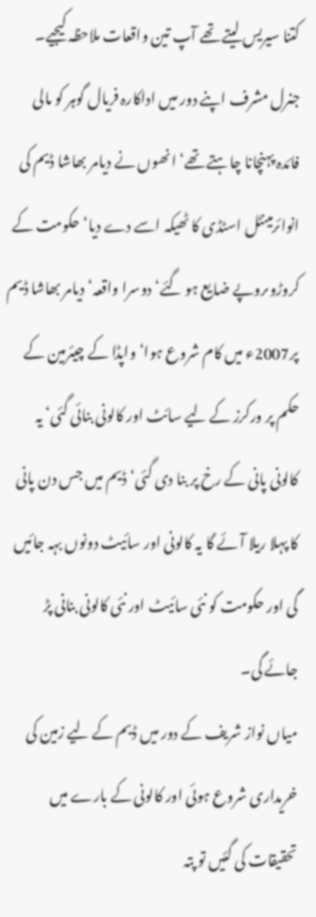کتنا سیریس لیتے تھے آپ تین واقعات ملاحظہ کیجیے۔
جنرل مشرف اپنے دور میں اداکارہ فریال گوہر کو مالی فائدہ پہنچانا چاہتے تھے‘ انھوں نے دیامر بھاشا ڈیم کی انوائرمینٹل اسٹڈی کا ٹھیکہ اسے دے دیا‘حکومت کے کروڑوںروپے ضایع ہو گئے‘دوسرا واقعہ‘ دیامر بھاشا ڈیم پر2007ء میں کام شروع ہوا‘واپڈا کے چیئرمین کے حکم پر ورکرز کے لیے سائٹ اور کالونی بنائی گئی‘ یہ کالونی پانی کے رخ پر بنا دی گئی‘ ڈیم میں جس دن پانی کا پہلا ریلا آئے گا یہ کالونی اور سائیٹ دونوں بہہ جائیں گی اور حکومت کو نئی سائیٹ اور نئی کالونی بنانی پڑ جائے گی۔
میاں نواز شریف کے دور میں ڈیم کے لیے زمین کی خریداری شروع ہوئی اور کالونی کے بارے میں تحقیقات کی گئیں تو پتہ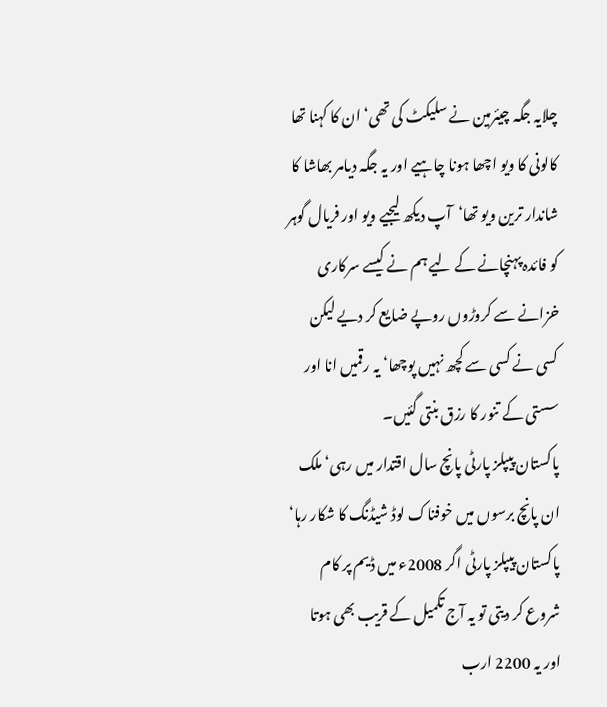چلایہ جگہ چیئرمین نے سلیکٹ کی تھی‘ ان کا کہنا تھا کالونی کا ویو اچھا ہونا چاہیے اور یہ جگہ دیامر بھاشا کا شاندار ترین ویو تھا‘آپ دیکھ لیجیے ویو اور فریال گوہر کو فائدہ پہنچانے کے لیے ہم نے کیسے سرکاری خزانے سے کروڑوں روپے ضایع کر دیے لیکن کسی نے کسی سے کچھ نہیں پوچھا‘ یہ رقمیں انا اور سستی کے تنور کا رزق بنتی گئیں۔
پاکستان پیپلز پارٹی پانچ سال اقتدار میں رہی‘ ملک ان پانچ برسوں میں خوفناک لوڈ شیڈنگ کا شکار رہا‘ پاکستان پیپلز پارٹی اگر 2008ء میں ڈیم پر کام شروع کر دیتی تو یہ آج تکمیل کے قریب بھی ہوتا اور یہ 2200 ارب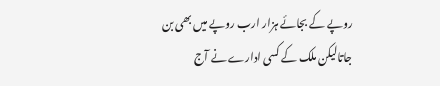روپے کے بجائے ہزار ارب روپے میں بھی بن جاتالیکن ملک کے کسی ادارے نے آج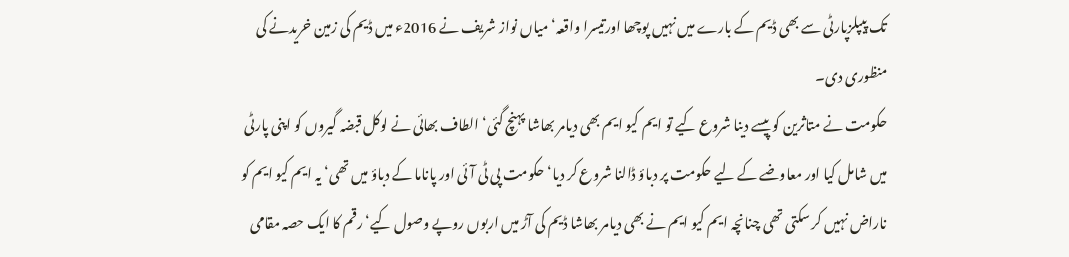تک پیپلزپارٹی سے بھی ڈیم کے بارے میں نہیں پوچھا اورتیسرا واقعہ‘ میاں نواز شریف نے 2016ء میں ڈیم کی زمین خریدنے کی منظوری دی۔
حکومت نے متاثرین کو پیسے دینا شروع کیے تو ایم کیو ایم بھی دیامر بھاشا پہنچ گئی‘ الطاف بھائی نے لوکل قبضہ گیروں کو اپنی پارٹی میں شامل کیا اور معاوضے کے لیے حکومت پر دباؤ ڈالنا شروع کر دیا‘حکومت پی ٹی آئی اور پاناما کے دباؤ میں تھی‘ یہ ایم کیو ایم کو ناراض نہیں کر سکتی تھی چنانچہ ایم کیو ایم نے بھی دیامر بھاشا ڈیم کی آڑ میں اربوں روپے وصول کیے‘ رقم کا ایک حصہ مقامی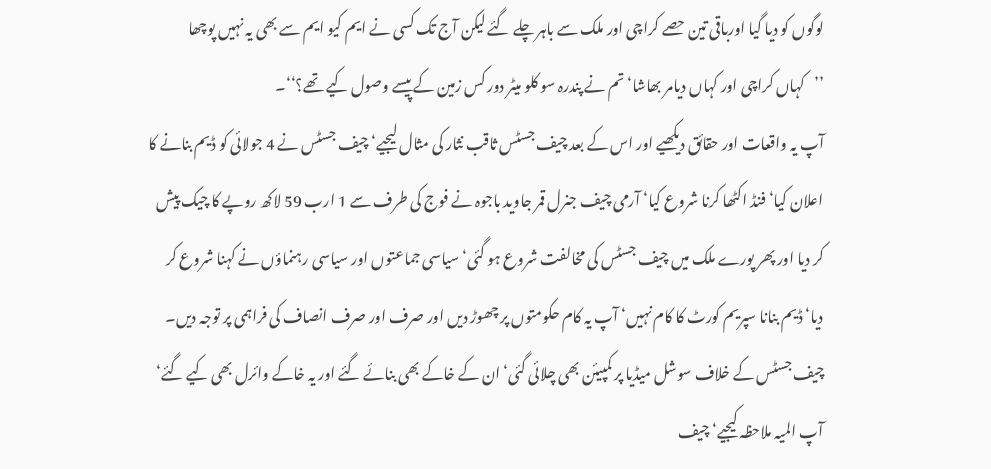لوگوں کو دیا گیا اورباقی تین حصے کراچی اور ملک سے باہر چلے گئے لیکن آج تک کسی نے ایم کیو ایم سے بھی یہ نہیں پوچھا ’’کہاں کراچی اور کہاں دیامر بھاشا‘ تم نے پندرہ سو کلو میٹر دور کس زمین کے پیسے وصول کیے تھے؟‘‘۔
آپ یہ واقعات اور حقائق دیکھیے اور اس کے بعد چیف جسٹس ثاقب نثار کی مثال لیجیے‘ چیف جسٹس نے 4 جولائی کو ڈیم بنانے کا اعلان کیا‘ فنڈ اکٹھا کرنا شروع کیا‘ آرمی چیف جنرل قمر جاوید باجوہ نے فوج کی طرف سے 1 ارب 59 لاکھ روپے کا چیک پیش کر دیا اور پھر پورے ملک میں چیف جسٹس کی مخالفت شروع ہو گئی‘ سیاسی جماعتوں اور سیاسی رہنماؤں نے کہنا شروع کر دیا‘ ڈیم بنانا سپریم کورٹ کا کام نہیں‘ آپ یہ کام حکومتوں پر چھوڑ دیں اور صرف اور صرف انصاف کی فراہمی پر توجہ دیں۔
چیف جسٹس کے خلاف سوشل میڈیا پر کمپیئن بھی چلائی گئی‘ ان کے خاکے بھی بنائے گئے اور یہ خاکے وائرل بھی کیے گئے‘ آپ المیہ ملاحظہ کیجیے‘ چیف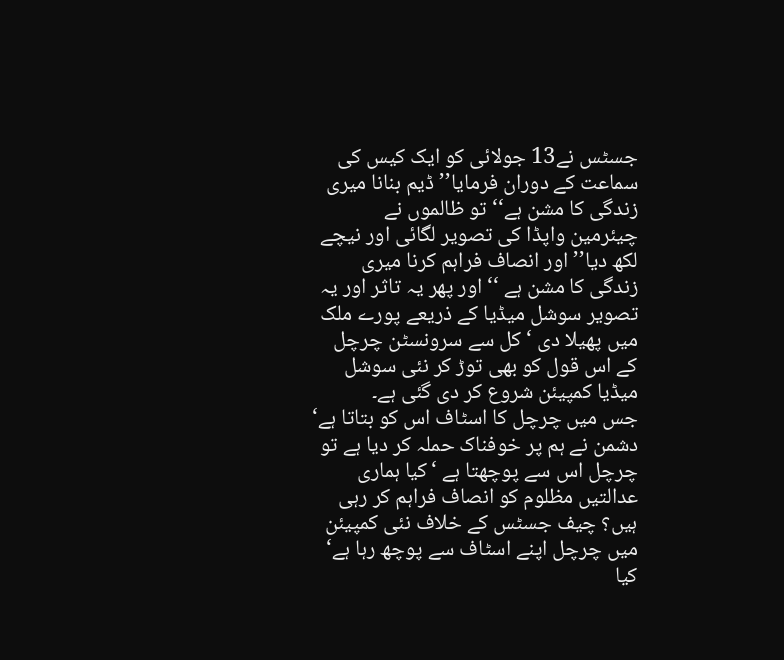جسٹس نے13 جولائی کو ایک کیس کی سماعت کے دوران فرمایا’’ ڈیم بنانا میری زندگی کا مشن ہے‘‘ تو ظالموں نے چیئرمین واپڈا کی تصویر لگائی اور نیچے لکھ دیا’’ اور انصاف فراہم کرنا میری زندگی کا مشن ہے ‘‘ اور پھر یہ تاثر اور یہ تصویر سوشل میڈیا کے ذریعے پورے ملک میں پھیلا دی ‘ کل سے سرونسٹن چرچل کے اس قول کو بھی توڑ کر نئی سوشل میڈیا کمپیئن شروع کر دی گئی ہے۔
جس میں چرچل کا اسٹاف اس کو بتاتا ہے‘ دشمن نے ہم پر خوفناک حملہ کر دیا ہے تو چرچل اس سے پوچھتا ہے ‘کیا ہماری عدالتیں مظلوم کو انصاف فراہم کر رہی ہیں؟ چیف جسٹس کے خلاف نئی کمپیئن میں چرچل اپنے اسٹاف سے پوچھ رہا ہے‘ کیا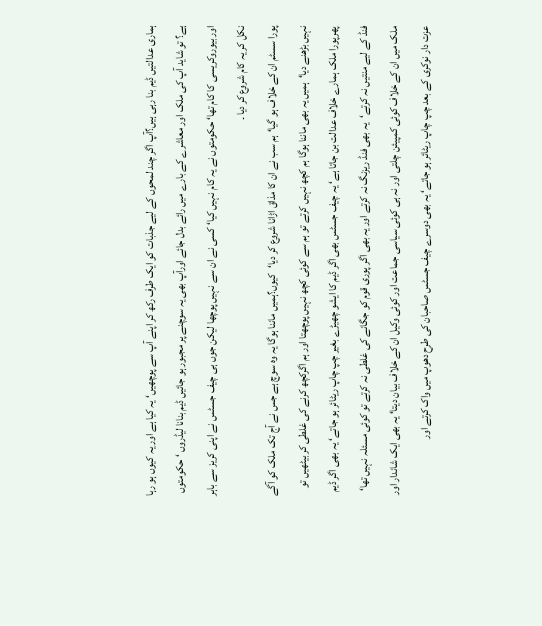ہماری عدالتیں ڈیم بنا رہی ہیں؟آپ اگر چند لمحوں کے لیے جذبات کو ایک طرف رکھ کر اپنے آپ سے پوچھیں‘ یہ کیا ہے اور یہ کیوں ہو رہا ہے؟ تو شاید آپ کی ملک اور معاشرے کے بارے میں رائے بدل جائے اورآپ بھی یہ سوچنے پر مجبور ہو جائیں ڈیم بنانا لیڈروں ‘ حکومتوں اور بیوروکریسی کا کام تھا‘ حکومتوں نے یہ کام نہیں کیا‘ کسی نے ان سے نہیں پوچھا لیکن جوں ہی چیف جسٹس نے اپنی کریز سے باہر نکل کر یہ کام شروع کر دیا ۔
پورا سسٹم ان کے خلاف ہو گیا‘ہم سب نے ان کا مذاق اڑانا شروع کر دیا‘کیوں؟ہمیں ماننا ہوگا یہ وہ سوچ ہے جس نے آج تک ملک کو آگے نہیں بڑھنے دیا‘ہمیں یہ بھی ماننا ہوگا ہم کچھ نہیں کرتے تو ہم سے کوئی کچھ نہیں پوچھتا اور ہم اگرکچھ کرنے کی غلطی کر بیٹھیں تو پھرپورا ملک ہمارے خلاف عدالت بن جاتا ہے‘ یہ چیف جسٹس بھی اگر ڈیم کا ایشو چھیڑے بغیر چپ چاپ ریٹائر ہو جاتے‘ یہ بھی اگر ڈیم فنڈ کے لیے منتیں نہ کرتے‘یہ بھی فنڈ ریزنگ نہ کرتے اور یہ بھی اگر پوری قوم کو جگانے کی غلطی نہ کرتے تو کوئی مسئلہ نہیں تھا‘ ملک میں ان کے خلاف کوئی کمپیئن چلتی اور نہ ہی کوئی سیاسی جماعت اور کوئی وکیل ان کے خلاف بیان دیتا‘ یہ بھی ایک شاندار اور عزت دار نوکری کے بعد چپ چاپ ریٹائر ہو جاتے‘ یہ بھی دوسرے چیف جسٹس صاحبان کی طرح دھوپ میں واک کرتے اور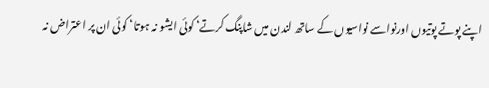اپنے پوتے پوتیوں اورنواسے نواسیوں کے ساتھ لندن میں شاپنگ کرتے‘ کوئی ایشو نہ ہوتا‘ کوئی ان پر اعتراض نہ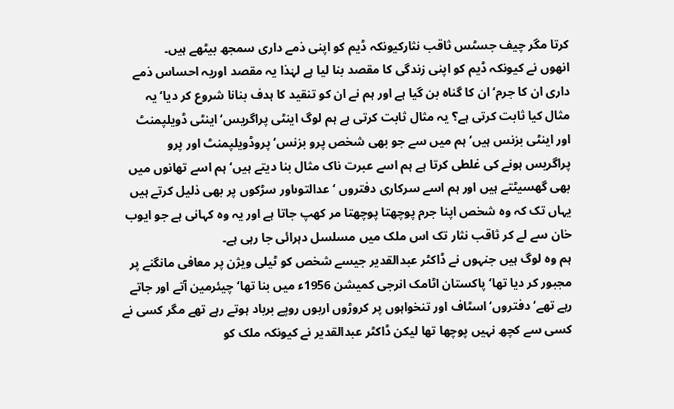کرتا مگر چیف جسٹس ثاقب نثارکیونکہ ڈیم کو اپنی ذمے داری سمجھ بیٹھے ہیں۔
انھوں نے کیونکہ ڈیم کو اپنی زندگی کا مقصد بنا لیا ہے لہٰذا یہ مقصد اوریہ احساس ذمے داری ان کا جرم‘ ان کا گناہ بن گیا ہے اور ہم نے ان کو تنقید کا ہدف بنانا شروع کر دیا‘ یہ مثال کیا ثابت کرتی ہے؟ یہ مثال ثابت کرتی ہے ہم لوگ اینٹی پراگریس‘ اینٹی ڈویلپمنٹ اور اینٹی بزنس ہیں‘ ہم میں سے جو بھی شخص پرو بزنس‘ پروڈویلپمنٹ اور پرو پراگریس ہونے کی غلطی کرتا ہے ہم اسے عبرت ناک مثال بنا دیتے ہیں‘ ہم اسے تھانوں میں بھی گھسیٹتے ہیں اور ہم اسے سرکاری دفتروں ‘ عدالتوںاور سڑکوں پر بھی ذلیل کرتے ہیں یہاں تک کہ وہ شخص اپنا جرم پوچھتا پوچھتا مر کھپ جاتا ہے اور یہ وہ کہانی ہے جو ایوب خان سے لے کر ثاقب نثار تک اس ملک میں مسلسل دہرائی جا رہی ہے۔
ہم وہ لوگ ہیں جنہوں نے ڈاکٹر عبدالقدیر جیسے شخص کو ٹیلی ویژن پر معافی مانگنے پر مجبور کر دیا تھا‘ پاکستان اٹامک انرجی کمیشن 1956ء میں بنا تھا‘ چیئرمین آتے اور جاتے رہے تھے‘ دفتروں‘ اسٹاف اور تنخواہوں پر کروڑوں اربوں روپے برباد ہوتے رہے تھے مگر کسی نے کسی سے کچھ نہیں پوچھا تھا لیکن ڈاکٹر عبدالقدیر نے کیونکہ ملک کو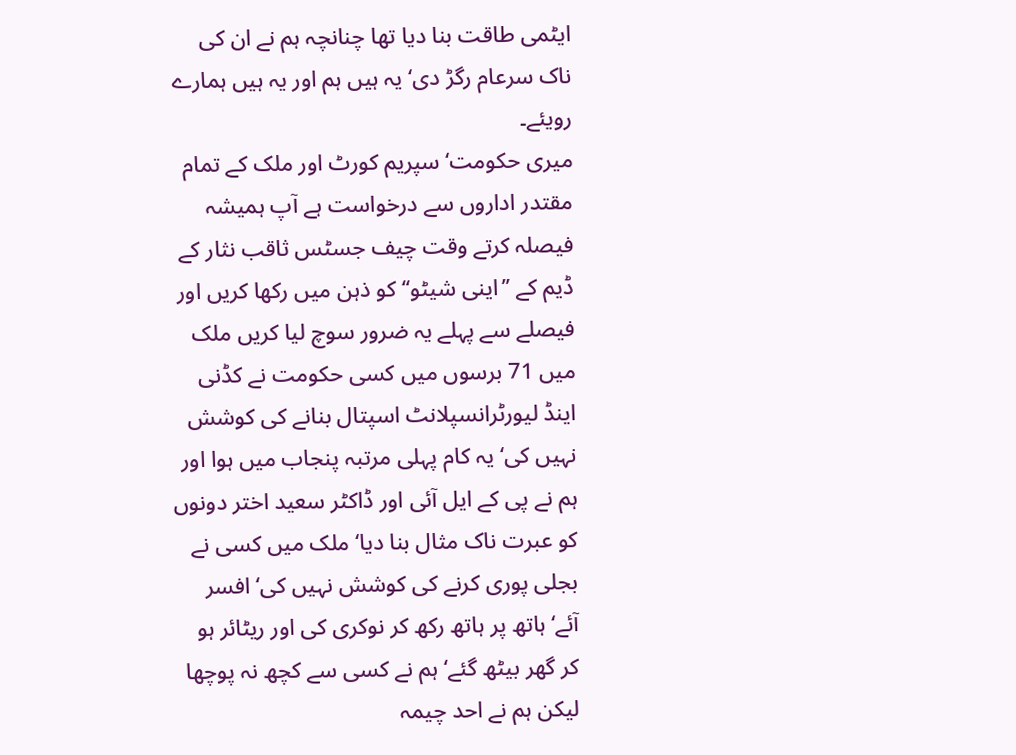ایٹمی طاقت بنا دیا تھا چنانچہ ہم نے ان کی ناک سرعام رگڑ دی‘ یہ ہیں ہم اور یہ ہیں ہمارے رویئے۔
میری حکومت‘ سپریم کورٹ اور ملک کے تمام مقتدر اداروں سے درخواست ہے آپ ہمیشہ فیصلہ کرتے وقت چیف جسٹس ثاقب نثار کے ڈیم کے ’’اینی شیٹو‘‘ کو ذہن میں رکھا کریں اور فیصلے سے پہلے یہ ضرور سوچ لیا کریں ملک میں 71 برسوں میں کسی حکومت نے کڈنی اینڈ لیورٹرانسپلانٹ اسپتال بنانے کی کوشش نہیں کی‘ یہ کام پہلی مرتبہ پنجاب میں ہوا اور ہم نے پی کے ایل آئی اور ڈاکٹر سعید اختر دونوں کو عبرت ناک مثال بنا دیا‘ ملک میں کسی نے بجلی پوری کرنے کی کوشش نہیں کی‘ افسر آئے‘ ہاتھ پر ہاتھ رکھ کر نوکری کی اور ریٹائر ہو کر گھر بیٹھ گئے‘ ہم نے کسی سے کچھ نہ پوچھا لیکن ہم نے احد چیمہ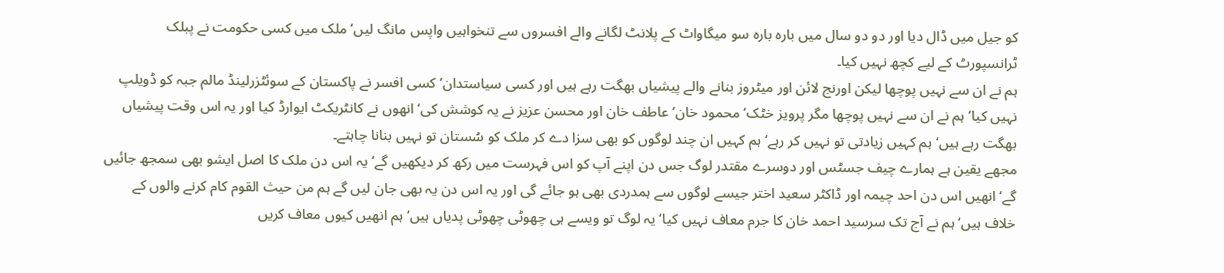کو جیل میں ڈال دیا اور دو دو سال میں بارہ بارہ سو میگاواٹ کے پلانٹ لگانے والے افسروں سے تنخواہیں واپس مانگ لیں‘ ملک میں کسی حکومت نے پبلک ٹرانسپورٹ کے لیے کچھ نہیں کیا۔
ہم نے ان سے نہیں پوچھا لیکن اورنج لائن اور میٹروز بنانے والے پیشیاں بھگت رہے ہیں اور کسی سیاستدان‘ کسی افسر نے پاکستان کے سوئٹزرلینڈ مالم جبہ کو ڈویلپ نہیں کیا‘ ہم نے ان سے نہیں پوچھا مگر پرویز خٹک‘ محمود خان‘ عاطف خان اور محسن عزیز نے یہ کوشش کی‘ انھوں نے کانٹریکٹ ایوارڈ کیا اور یہ اس وقت پیشیاں بھگت رہے ہیں‘ہم کہیں زیادتی تو نہیں کر رہے‘ ہم کہیں ان چند لوگوں کو بھی سزا دے کر ملک کو سُستان تو نہیں بنانا چاہتے۔
مجھے یقین ہے ہمارے چیف جسٹس اور دوسرے مقتدر لوگ جس دن اپنے آپ کو اس فہرست میں رکھ کر دیکھیں گے‘ یہ اس دن ملک کا اصل ایشو بھی سمجھ جائیں گے‘ انھیں اس دن احد چیمہ اور ڈاکٹر سعید اختر جیسے لوگوں سے ہمدردی بھی ہو جائے گی اور یہ اس دن یہ بھی جان لیں گے ہم من حیث القوم کام کرنے والوں کے خلاف ہیں‘ ہم نے آج تک سرسید احمد خان کا جرم معاف نہیں کیا‘ یہ لوگ تو ویسے ہی چھوٹی چھوٹی پدیاں ہیں‘ ہم انھیں کیوں معاف کریں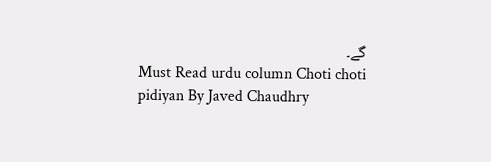گے۔
Must Read urdu column Choti choti pidiyan By Javed Chaudhry